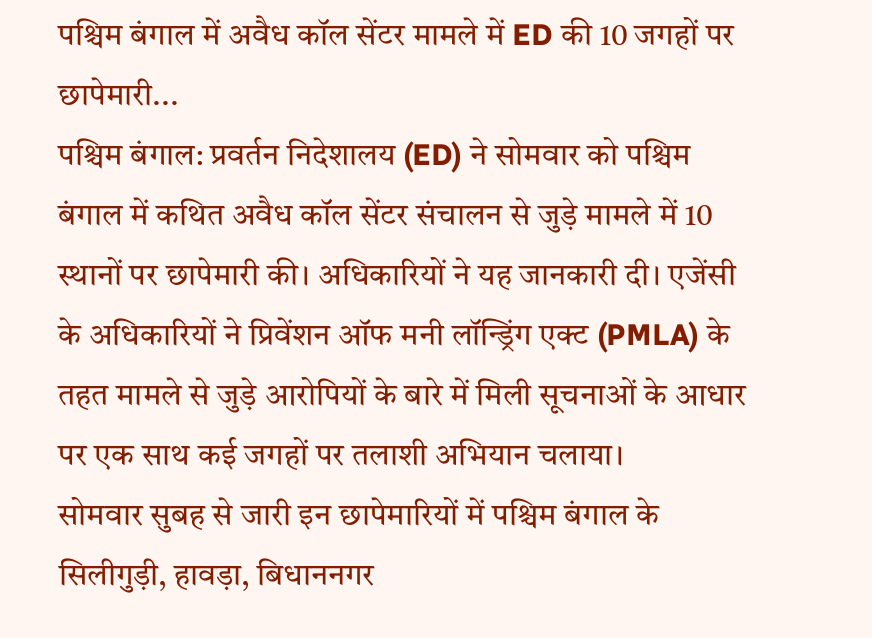पश्चिम बंगाल में अवैध कॉल सेंटर मामले में ED की 10 जगहों पर छापेमारी...
पश्चिम बंगाल: प्रवर्तन निदेशालय (ED) ने सोमवार को पश्चिम बंगाल में कथित अवैध कॉल सेंटर संचालन से जुड़े मामले में 10 स्थानों पर छापेमारी की। अधिकारियों ने यह जानकारी दी। एजेंसी के अधिकारियों ने प्रिवेंशन ऑफ मनी लॉन्ड्रिंग एक्ट (PMLA) के तहत मामले से जुड़े आरोपियों के बारे में मिली सूचनाओं के आधार पर एक साथ कई जगहों पर तलाशी अभियान चलाया।
सोमवार सुबह से जारी इन छापेमारियों में पश्चिम बंगाल के सिलीगुड़ी, हावड़ा, बिधाननगर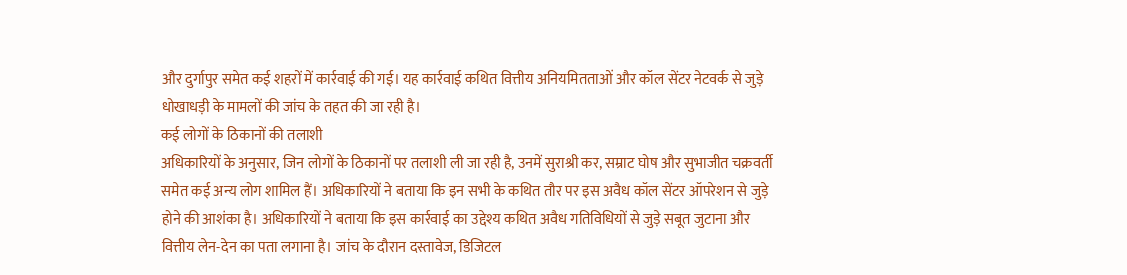और दुर्गापुर समेत कई शहरों में कार्रवाई की गई। यह कार्रवाई कथित वित्तीय अनियमितताओं और कॉल सेंटर नेटवर्क से जुड़े धोखाधड़ी के मामलों की जांच के तहत की जा रही है।
कई लोगों के ठिकानों की तलाशी
अधिकारियों के अनुसार, जिन लोगों के ठिकानों पर तलाशी ली जा रही है, उनमें सुराश्री कर, सम्राट घोष और सुभाजीत चक्रवर्ती समेत कई अन्य लोग शामिल हैं। अधिकारियों ने बताया कि इन सभी के कथित तौर पर इस अवैध कॉल सेंटर ऑपरेशन से जुड़े होने की आशंका है। अधिकारियों ने बताया कि इस कार्रवाई का उद्देश्य कथित अवैध गतिविधियों से जुड़े सबूत जुटाना और वित्तीय लेन-देन का पता लगाना है। जांच के दौरान दस्तावेज, डिजिटल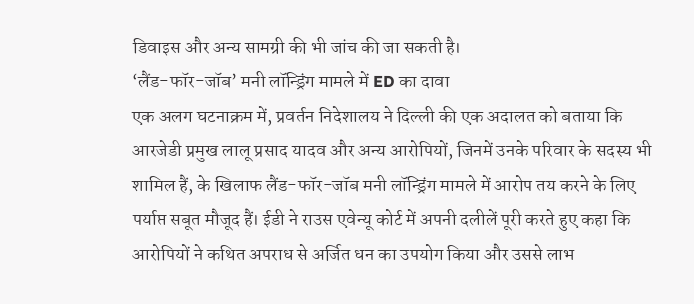डिवाइस और अन्य सामग्री की भी जांच की जा सकती है।
‘लैंड-फॉर-जॉब’ मनी लॉन्ड्रिंग मामले में ED का दावा
एक अलग घटनाक्रम में, प्रवर्तन निदेशालय ने दिल्ली की एक अदालत को बताया कि आरजेडी प्रमुख लालू प्रसाद यादव और अन्य आरोपियों, जिनमें उनके परिवार के सदस्य भी शामिल हैं, के खिलाफ लैंड-फॉर-जॉब मनी लॉन्ड्रिंग मामले में आरोप तय करने के लिए पर्याप्त सबूत मौजूद हैं। ईडी ने राउस एवेन्यू कोर्ट में अपनी दलीलें पूरी करते हुए कहा कि आरोपियों ने कथित अपराध से अर्जित धन का उपयोग किया और उससे लाभ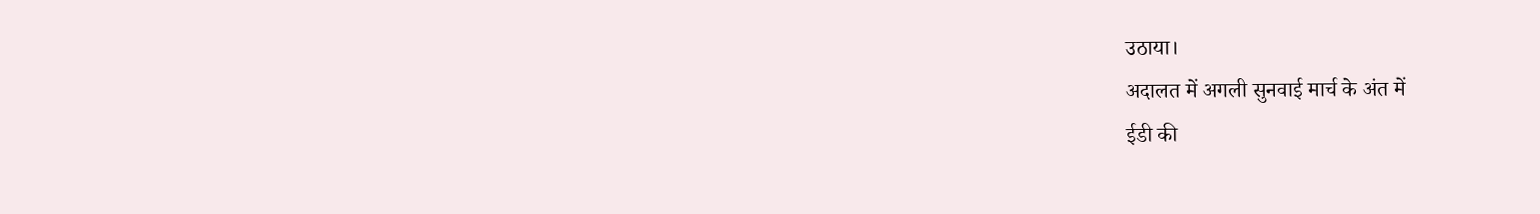उठाया।
अदालत में अगली सुनवाई मार्च के अंत में
ईडी की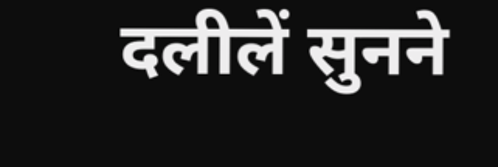दलीलें सुनने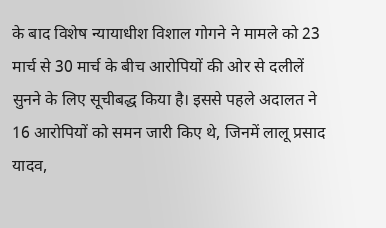के बाद विशेष न्यायाधीश विशाल गोगने ने मामले को 23 मार्च से 30 मार्च के बीच आरोपियों की ओर से दलीलें सुनने के लिए सूचीबद्ध किया है। इससे पहले अदालत ने 16 आरोपियों को समन जारी किए थे, जिनमें लालू प्रसाद यादव,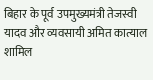बिहार के पूर्व उपमुख्यमंत्री तेजस्वी यादव और व्यवसायी अमित कात्याल शामिल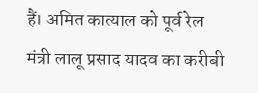हैं। अमित कात्याल को पूर्व रेल मंत्री लालू प्रसाद यादव का करीबी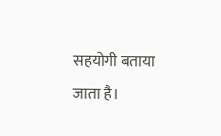सहयोगी बताया जाता है।